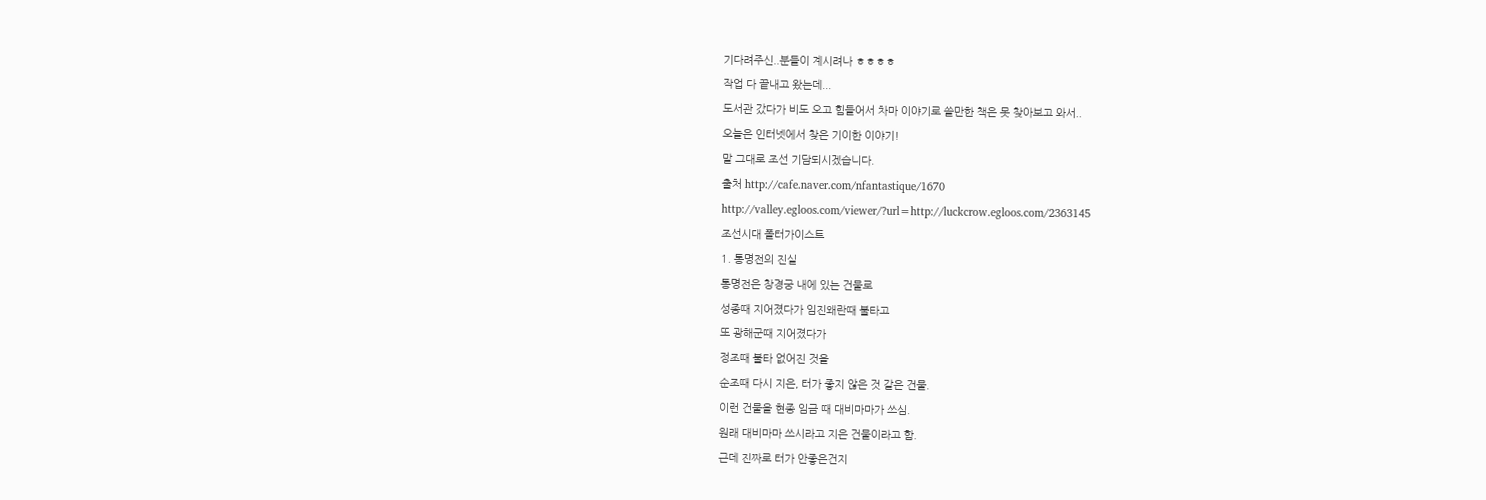기다려주신..분들이 계시려나 ㅎㅎㅎㅎ
작업 다 끝내고 왔는데...
도서관 갔다가 비도 오고 힘들어서 차마 이야기로 쓸만한 책은 못 찾아보고 와서..
오늘은 인터넷에서 찾은 기이한 이야기!
말 그대로 조선 기담되시겠습니다.
출처 http://cafe.naver.com/nfantastique/1670
http://valley.egloos.com/viewer/?url=http://luckcrow.egloos.com/2363145
조선시대 폴터가이스트
1. 통명전의 진실
통명전은 창경궁 내에 있는 건물로
성종때 지어졌다가 임진왜란때 불타고
또 광해군때 지어졌다가
정조때 불타 없어진 것을
순조때 다시 지은, 터가 좋지 않은 것 같은 건물.
이런 건물을 현종 임금 때 대비마마가 쓰심.
원래 대비마마 쓰시라고 지은 건물이라고 함.
근데 진짜로 터가 안좋은건지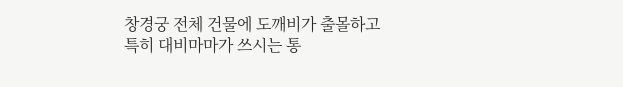창경궁 전체 건물에 도깨비가 출몰하고
특히 대비마마가 쓰시는 통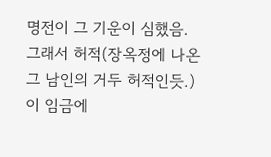명전이 그 기운이 심했음.
그래서 허적(장옥정에 나온 그 남인의 거두 허적인듯.)
이 임금에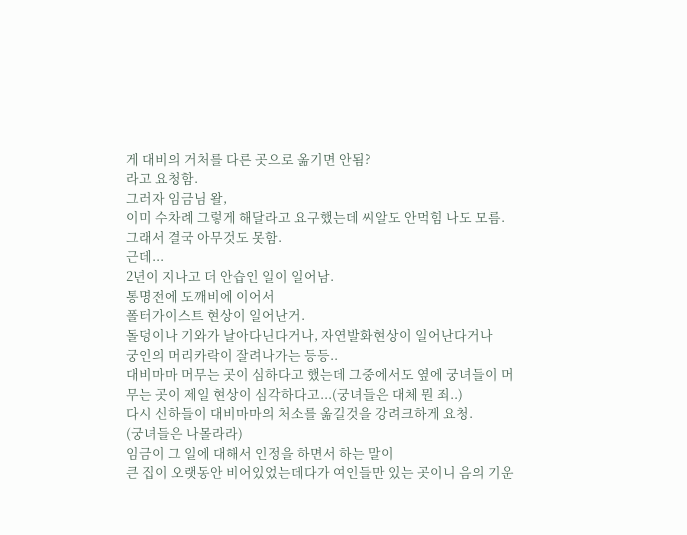게 대비의 거처를 다른 곳으로 옮기면 안됨?
라고 요청함.
그러자 임금님 왈,
이미 수차례 그렇게 해달라고 요구했는데 씨알도 안먹힘 나도 모름.
그래서 결국 아무것도 못함.
근데...
2년이 지나고 더 안습인 일이 일어남.
통명전에 도깨비에 이어서
폴터가이스트 현상이 일어난거.
돌덩이나 기와가 날아다닌다거나, 자연발화현상이 일어난다거나
궁인의 머리카락이 잘려나가는 등등..
대비마마 머무는 곳이 심하다고 했는데 그중에서도 옆에 궁녀들이 머무는 곳이 제일 현상이 심각하다고...(궁녀들은 대체 뭔 죄..)
다시 신하들이 대비마마의 처소를 옮길것을 강려크하게 요청.
(궁녀들은 나몰라라)
임금이 그 일에 대해서 인정을 하면서 하는 말이
큰 집이 오랫동안 비어있었는데다가 여인들만 있는 곳이니 음의 기운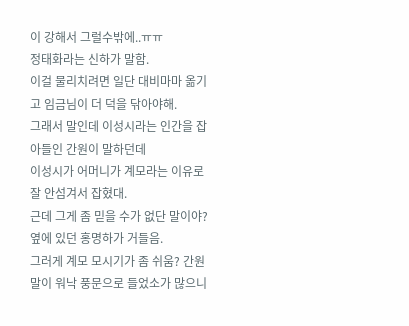이 강해서 그럴수밖에..ㅠㅠ
정태화라는 신하가 말함.
이걸 물리치려면 일단 대비마마 옮기고 임금님이 더 덕을 닦아야해.
그래서 말인데 이성시라는 인간을 잡아들인 간원이 말하던데
이성시가 어머니가 계모라는 이유로 잘 안섬겨서 잡혔대.
근데 그게 좀 믿을 수가 없단 말이야?
옆에 있던 홍명하가 거들음.
그러게 계모 모시기가 좀 쉬움? 간원 말이 워낙 풍문으로 들었소가 많으니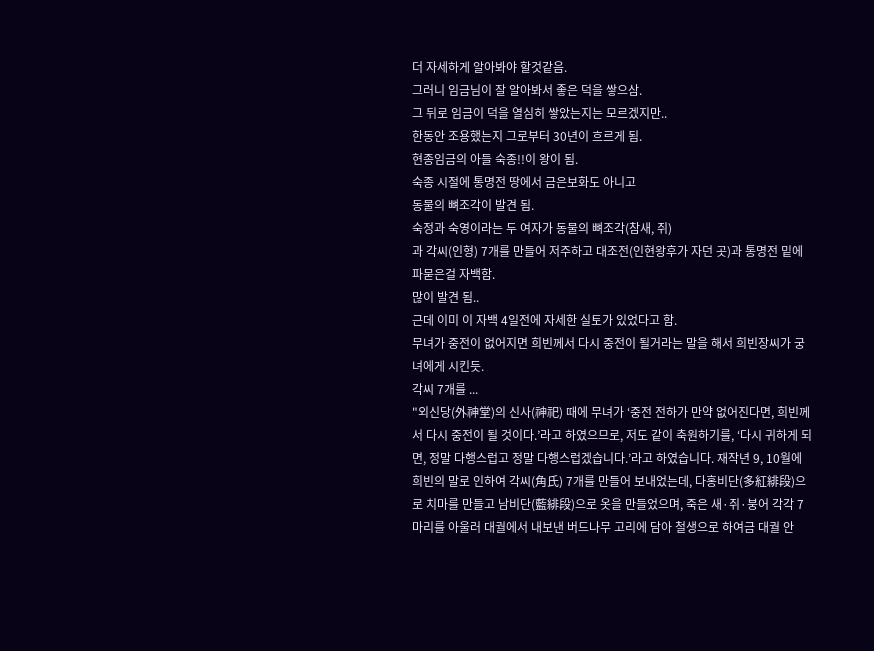더 자세하게 알아봐야 할것같음.
그러니 임금님이 잘 알아봐서 좋은 덕을 쌓으삼.
그 뒤로 임금이 덕을 열심히 쌓았는지는 모르겠지만..
한동안 조용했는지 그로부터 30년이 흐르게 됨.
현종임금의 아들 숙종!!이 왕이 됨.
숙종 시절에 통명전 땅에서 금은보화도 아니고
동물의 뼈조각이 발견 됨.
숙정과 숙영이라는 두 여자가 동물의 뼈조각(참새, 쥐)
과 각씨(인형) 7개를 만들어 저주하고 대조전(인현왕후가 자던 곳)과 통명전 밑에 파묻은걸 자백함.
많이 발견 됨..
근데 이미 이 자백 4일전에 자세한 실토가 있었다고 함.
무녀가 중전이 없어지면 희빈께서 다시 중전이 될거라는 말을 해서 희빈장씨가 궁녀에게 시킨듯.
각씨 7개를 ...
"외신당(外神堂)의 신사(神祀) 때에 무녀가 ‘중전 전하가 만약 없어진다면, 희빈께서 다시 중전이 될 것이다.’라고 하였으므로, 저도 같이 축원하기를, ‘다시 귀하게 되면, 정말 다행스럽고 정말 다행스럽겠습니다.’라고 하였습니다. 재작년 9, 10월에 희빈의 말로 인하여 각씨(角氏) 7개를 만들어 보내었는데, 다홍비단(多紅緋段)으로 치마를 만들고 남비단(藍緋段)으로 옷을 만들었으며, 죽은 새·쥐·붕어 각각 7마리를 아울러 대궐에서 내보낸 버드나무 고리에 담아 철생으로 하여금 대궐 안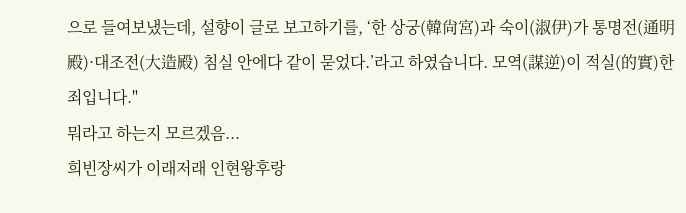으로 들여보냈는데, 설향이 글로 보고하기를, ‘한 상궁(韓尙宮)과 숙이(淑伊)가 통명전(通明殿)·대조전(大造殿) 침실 안에다 같이 묻었다.’라고 하였습니다. 모역(謀逆)이 적실(的實)한 죄입니다."
뭐라고 하는지 모르겠음...
희빈장씨가 이래저래 인현왕후랑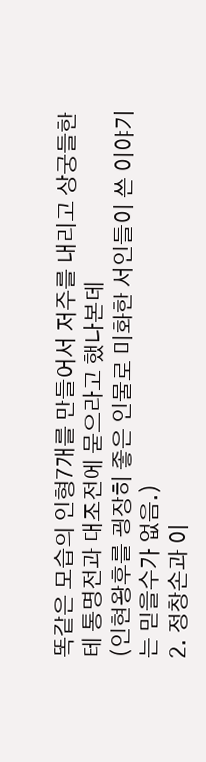똑같은 모습의 인형7개를 만들어서 저주를 내리고 상궁들한테 통명전과 대조전에 묻으라고 했나본데
(인현왕후를 굉장히 좋은 인물로 미화한 서인들이 쓴 이야기는 믿을수가 없음.)
2. 정창손과 이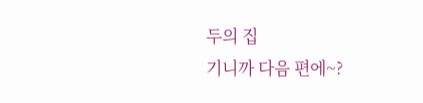두의 집
기니까 다음 편에~?